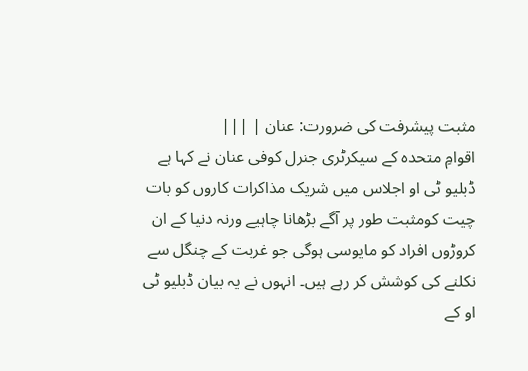مثبت پیشرفت کی ضرورت: عنان | |||
اقوامِ متحدہ کے سیکرٹری جنرل کوفی عنان نے کہا ہے ڈبلیو ٹی او اجلاس میں شریک مذاکرات کاروں کو بات چیت کومثبت طور پر آگے بڑھانا چاہیے ورنہ دنیا کے ان کروڑوں افراد کو مایوسی ہوگی جو غربت کے چنگل سے نکلنے کی کوشش کر رہے ہیں۔ انہوں نے یہ بیان ڈبلیو ٹی او کے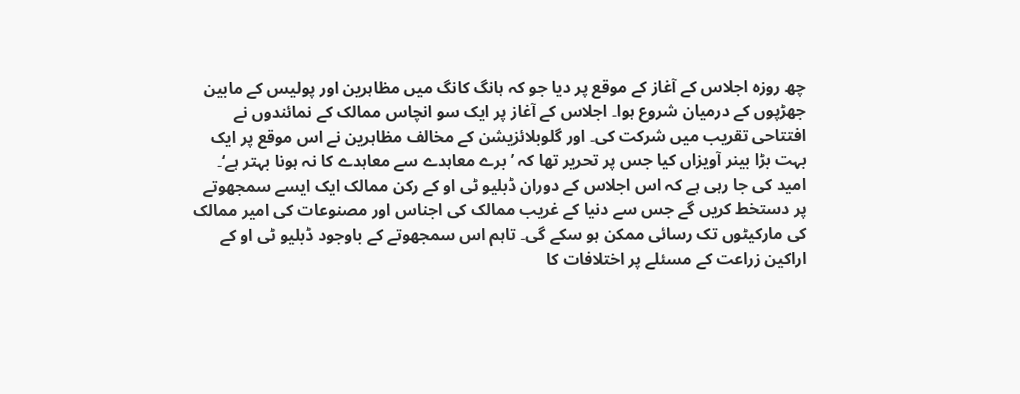چھ روزہ اجلاس کے آغاز کے موقع پر دیا جو کہ ہانگ کانگ میں مظاہرین اور پولیس کے مابین جھڑپوں کے درمیان شروع ہوا۔ اجلاس کے آغاز پر ایک سو انچاس ممالک کے نمائندوں نے افتتاحی تقریب میں شرکت کی۔ اور گلوبلائزیشن کے مخالف مظاہرین نے اس موقع پر ایک بہت بڑا بینر آویزاں کیا جس پر تحریر تھا کہ ’ برے معاہدے سے معاہدے کا نہ ہونا بہتر ہے‘۔ امید کی جا رہی ہے کہ اس اجلاس کے دوران ڈبلیو ٹی او کے رکن ممالک ایک ایسے سمجھوتے پر دستخط کریں گے جس سے دنیا کے غریب ممالک کی اجناس اور مصنوعات کی امیر ممالک کی مارکیٹوں تک رسائی ممکن ہو سکے گی۔ تاہم اس سمجھوتے کے باوجود ڈبلیو ٹی او کے اراکین زراعت کے مسئلے پر اختلافات کا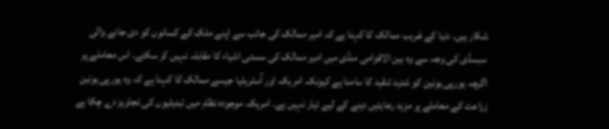شکار ہیں۔ دنیا کے غریب ممالک کا کہنا ہے کہ امیر ممالک کی جانب سے اپنے ملک کے کسانوں کو دی جانے والی سبسڈی کی وجہ سے وہ بین الاقوامی منڈی میں امیر ممالک کی سستی اشیاء کا مقابلہ نہیں کر سکتے۔ اس معاملے پر اگرچہ یورپی یونین کو شدید تنقید کا سامنا ہے کیونکہ امریکہ اور آسٹریلیا جیسے ممالک کا کہنا ہے کہ وہ یورپی یونین زراعت کے معاملے پر مزید رعایتیں دینے کے لیے تیار نہیں ہے۔ امریکہ موجودہ نظام میں تبدیلیوں کی تجاویز دے چکا ہے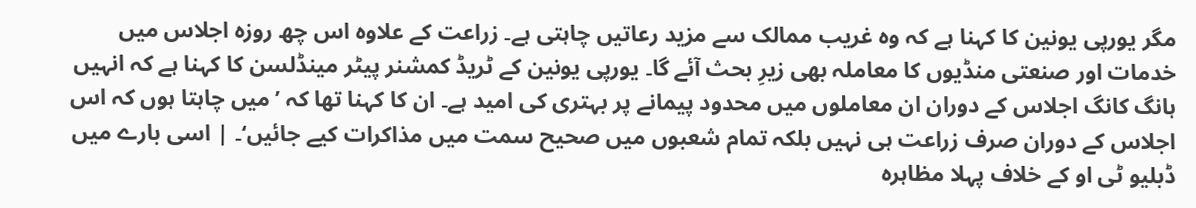مگر یورپی یونین کا کہنا ہے کہ وہ غریب ممالک سے مزید رعاتیں چاہتی ہے۔ زراعت کے علاوہ اس چھ روزہ اجلاس میں خدمات اور صنعتی منڈیوں کا معاملہ بھی زیرِ بحث آئے گا۔ یورپی یونین کے ٹریڈ کمشنر پیٹر مینڈلسن کا کہنا ہے کہ انہیں ہانگ کانگ اجلاس کے دوران ان معاملوں میں محدود پیمانے پر بہتری کی امید ہے۔ ان کا کہنا تھا کہ ’میں چاہتا ہوں کہ اس اجلاس کے دوران صرف زراعت ہی نہیں بلکہ تمام شعبوں میں صحیح سمت میں مذاکرات کیے جائیں‘۔ | اسی بارے میں ڈبلیو ٹی او کے خلاف پہلا مظاہرہ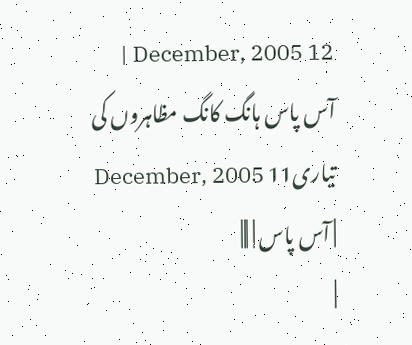12 December, 2005 | آس پاس ہانگ کانگ مظاہروں کی تیاری11 December, 2005 | آس پاس | |||
|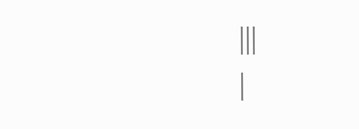|||
|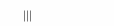|||